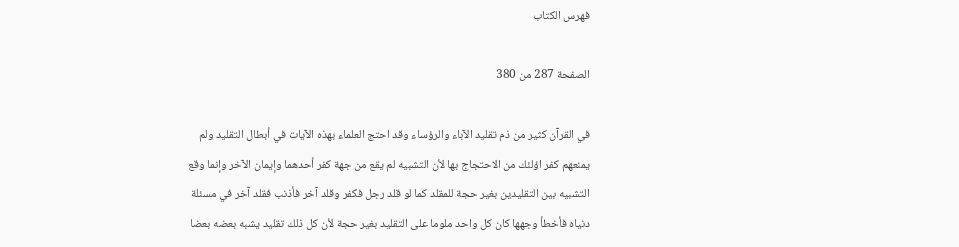فهرس الكتاب

الصفحة 287 من 380

في القرآن كثير من ذم تقليد الآباء والرؤساء وقد احتج العلماء بهذه الآيات في أبطال التقليد ولم يمنعهم كفر اؤلئك من الاحتجاج بها لأن التشبيه لم يقع من جهة كفر أحدهما وإيمان الآخر وإنما وقع التشبيه بين التقليدين بغير حجة للمقلد كما لو قلد رجل فكفر وقلد آخر فأذنب فقلد آخر في مسئلة دنياه فأخطأ وجهها كان كل واحد ملوما على التقليد بغير حجة لأن كل ذلك تقليد يشبه بعضه بعضا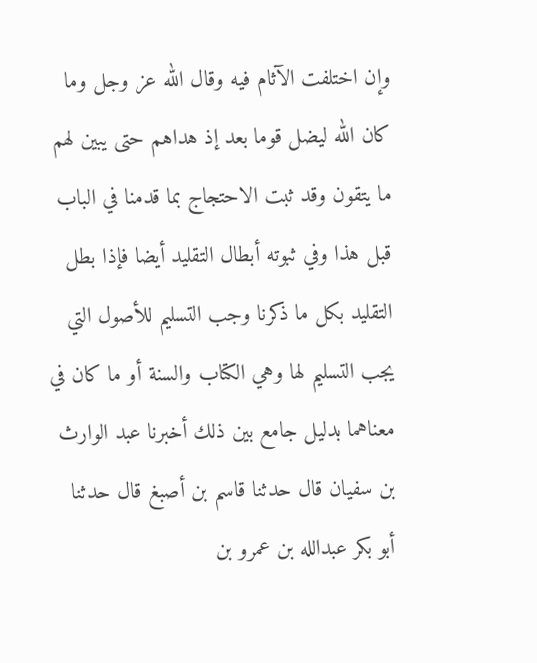وإن اختلفت الآثام فيه وقال الله عز وجل وما كان الله ليضل قوما بعد إذ هداهم حتى يبين لهم ما يتقون وقد ثبت الاحتجاج بما قدمنا في الباب قبل هذا وفي ثبوته أبطال التقليد أيضا فإذا بطل التقليد بكل ما ذكرنا وجب التسليم للأصول التي يجب التسليم لها وهي الكتاب والسنة أو ما كان في معناهما بدليل جامع بين ذلك أخبرنا عبد الوارث بن سفيان قال حدثنا قاسم بن أصبغ قال حدثنا أبو بكر عبدالله بن عمرو بن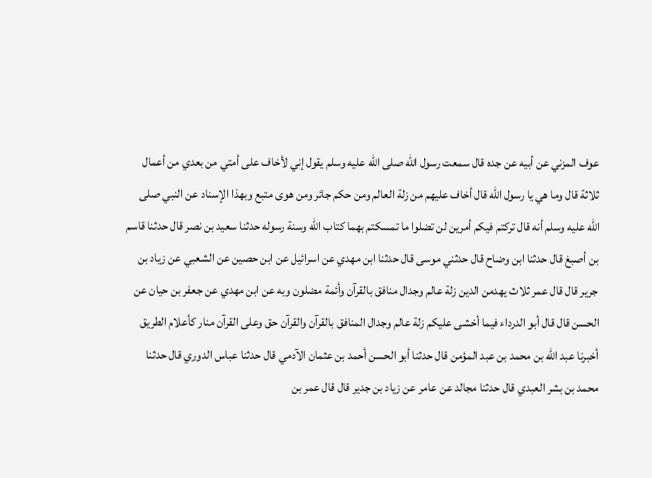عوف المزني عن أبيه عن جده قال سمعت رسول الله صلى الله عليه وسلم يقول إني لأخاف على أمتي من بعدي من أعمال ثلاثة قال وما هي يا رسول الله قال أخاف عليهم من زلة العالم ومن حكم جائر ومن هوى متبع وبهذا الإسناد عن النبي صلى الله عليه وسلم أنه قال تركتم فيكم أمرين لن تضلوا ما تمسكتم بهما كتاب الله وسنة رسوله حدثنا سعيد بن نصر قال حدثنا قاسم بن أصبغ قال حدثنا ابن وضاح قال حدثني موسى قال حدثنا ابن مهدي عن اسرائيل عن ابن حصين عن الشعبي عن زياد بن جرير قال قال عمر ثلاث يهدمن الدين زلة عالم وجدال منافق بالقرآن وأئمة مضلون وبه عن ابن مهدي عن جعفر بن حيان عن الحسن قال قال أبو الدرداء فيما أخشى عليكم زلة عالم وجدال المنافق بالقرآن والقرآن حق وعلى القرآن منار كأعلام الطريق أخبرنا عبد الله بن محمد بن عبد المؤمن قال حدثنا أبو الحسن أحمد بن عثمان الآدمي قال حدثنا عباس الدوري قال حدثنا محمد بن بشر العبدي قال حدثنا مجالد عن عامر عن زياد بن جدير قال قال عمر بن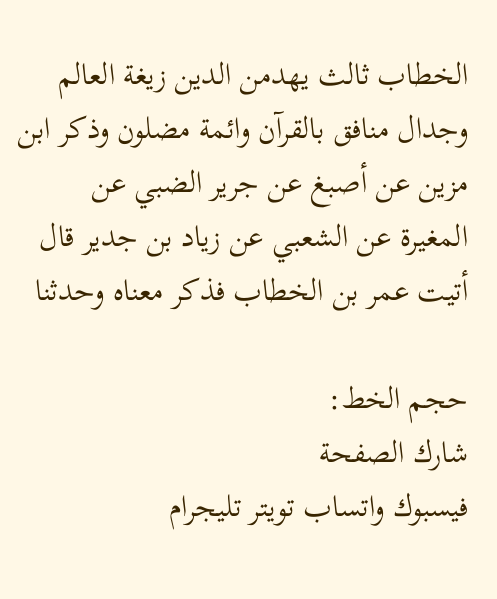الخطاب ثالث يهدمن الدين زيغة العالم وجدال منافق بالقرآن وائمة مضلون وذكر ابن مزين عن أصبغ عن جرير الضبي عن المغيرة عن الشعبي عن زياد بن جدير قال أتيت عمر بن الخطاب فذكر معناه وحدثنا

حجم الخط:
شارك الصفحة
فيسبوك واتساب تويتر تليجرام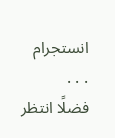انستجرام
. . .
فضلًا انتظر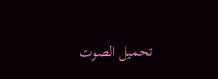تحميل الصوت